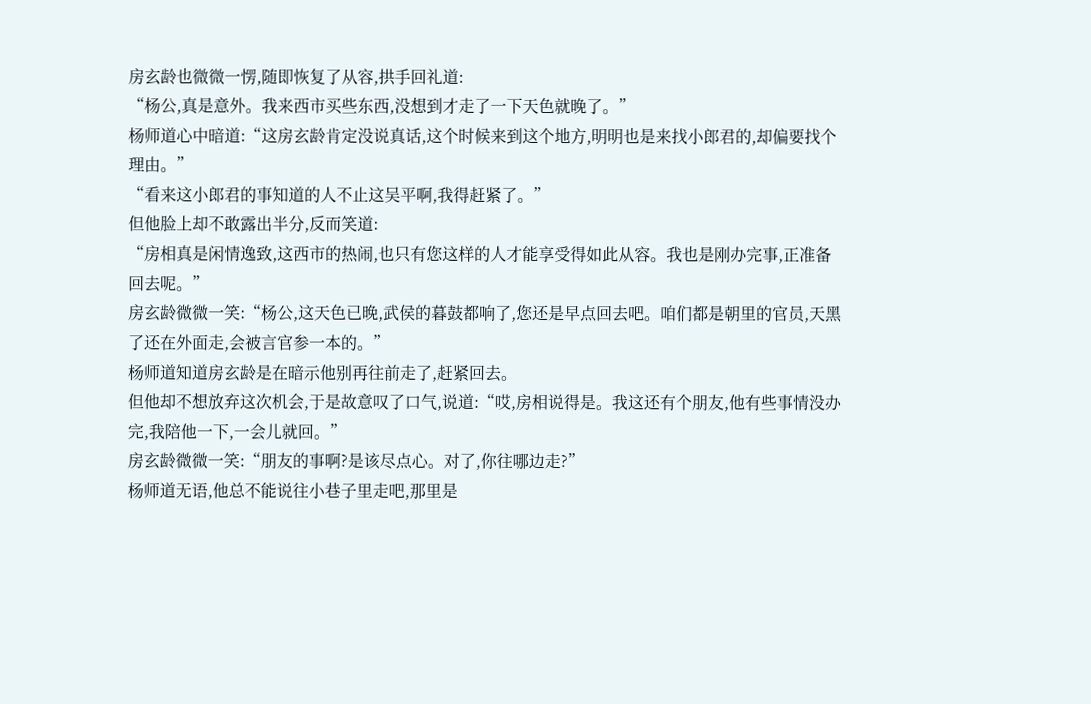房玄龄也微微一愣,随即恢复了从容,拱手回礼道:
“杨公,真是意外。我来西市买些东西,没想到才走了一下天色就晚了。”
杨师道心中暗道:“这房玄龄肯定没说真话,这个时候来到这个地方,明明也是来找小郎君的,却偏要找个理由。”
“看来这小郎君的事知道的人不止这吴平啊,我得赶紧了。”
但他脸上却不敢露出半分,反而笑道:
“房相真是闲情逸致,这西市的热闹,也只有您这样的人才能享受得如此从容。我也是刚办完事,正准备回去呢。”
房玄龄微微一笑:“杨公,这天色已晚,武侯的暮鼓都响了,您还是早点回去吧。咱们都是朝里的官员,天黑了还在外面走,会被言官参一本的。”
杨师道知道房玄龄是在暗示他别再往前走了,赶紧回去。
但他却不想放弃这次机会,于是故意叹了口气,说道:“哎,房相说得是。我这还有个朋友,他有些事情没办完,我陪他一下,一会儿就回。”
房玄龄微微一笑:“朋友的事啊?是该尽点心。对了,你往哪边走?”
杨师道无语,他总不能说往小巷子里走吧,那里是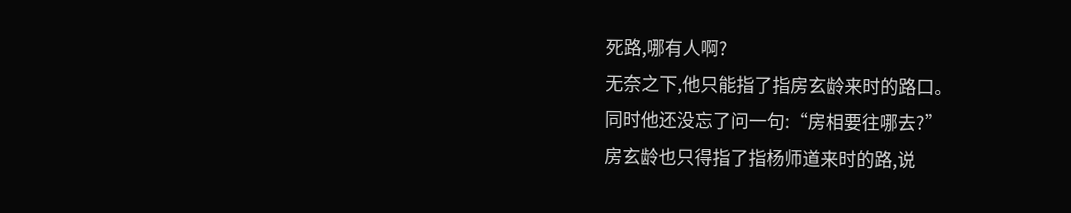死路,哪有人啊?
无奈之下,他只能指了指房玄龄来时的路口。
同时他还没忘了问一句:“房相要往哪去?”
房玄龄也只得指了指杨师道来时的路,说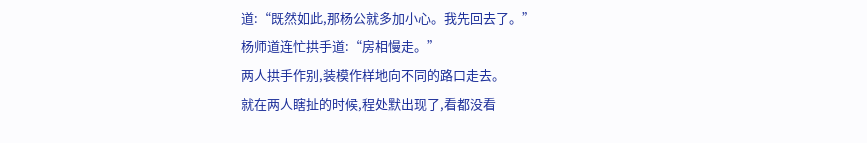道:“既然如此,那杨公就多加小心。我先回去了。”
杨师道连忙拱手道:“房相慢走。”
两人拱手作别,装模作样地向不同的路口走去。
就在两人瞎扯的时候,程处默出现了,看都没看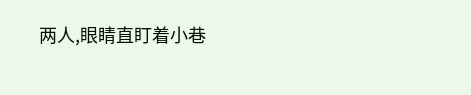两人,眼睛直盯着小巷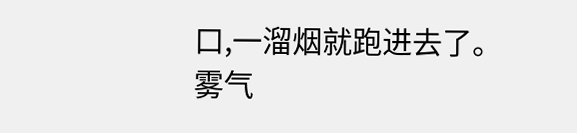口,一溜烟就跑进去了。
雾气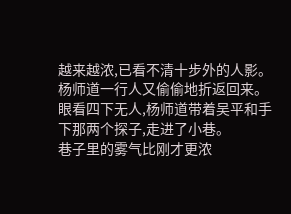越来越浓,已看不清十步外的人影。
杨师道一行人又偷偷地折返回来。
眼看四下无人,杨师道带着吴平和手下那两个探子,走进了小巷。
巷子里的雾气比刚才更浓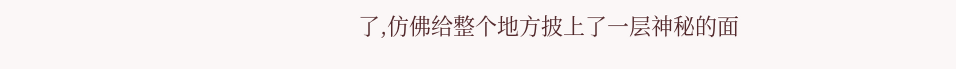了,仿佛给整个地方披上了一层神秘的面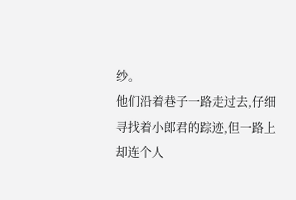纱。
他们沿着巷子一路走过去,仔细寻找着小郎君的踪迹,但一路上却连个人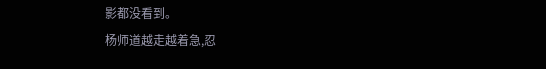影都没看到。
杨师道越走越着急,忍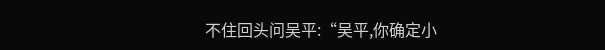不住回头问吴平:“吴平,你确定小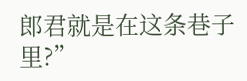郎君就是在这条巷子里?”